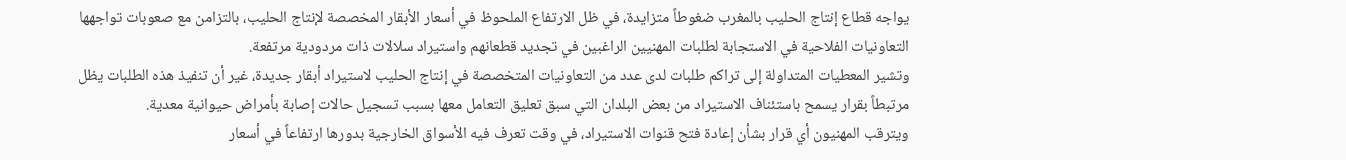يواجه قطاع إنتاج الحليب بالمغرب ضغوطاً متزايدة، في ظل الارتفاع الملحوظ في أسعار الأبقار المخصصة لإنتاج الحليب، بالتزامن مع صعوبات تواجهها التعاونيات الفلاحية في الاستجابة لطلبات المهنيين الراغبين في تجديد قطعانهم واستيراد سلالات ذات مردودية مرتفعة.
وتشير المعطيات المتداولة إلى تراكم طلبات لدى عدد من التعاونيات المتخصصة في إنتاج الحليب لاستيراد أبقار جديدة، غير أن تنفيذ هذه الطلبات يظل مرتبطاً بقرار يسمح باستئناف الاستيراد من بعض البلدان التي سبق تعليق التعامل معها بسبب تسجيل حالات إصابة بأمراض حيوانية معدية.
ويترقب المهنيون أي قرار بشأن إعادة فتح قنوات الاستيراد، في وقت تعرف فيه الأسواق الخارجية بدورها ارتفاعاً في أسعار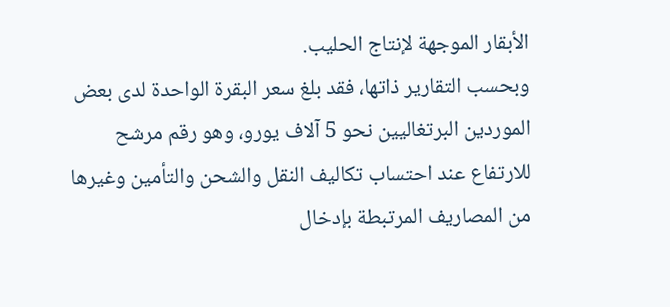الأبقار الموجهة لإنتاج الحليب.
وبحسب التقارير ذاتها، فقد بلغ سعر البقرة الواحدة لدى بعض الموردين البرتغاليين نحو 5 آلاف يورو، وهو رقم مرشح للارتفاع عند احتساب تكاليف النقل والشحن والتأمين وغيرها من المصاريف المرتبطة بإدخال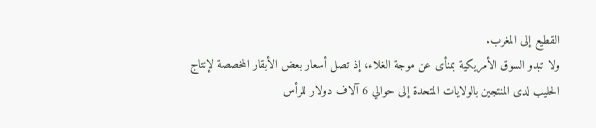القطيع إلى المغرب.
ولا تبدو السوق الأمريكية بمنأى عن موجة الغلاء، إذ تصل أسعار بعض الأبقار المخصصة لإنتاج الحليب لدى المنتجين بالولايات المتحدة إلى حوالي 6 آلاف دولار للرأس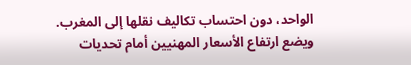الواحد، دون احتساب تكاليف نقلها إلى المغرب.
ويضع ارتفاع الأسعار المهنيين أمام تحديات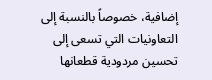إضافية، خصوصاً بالنسبة إلى التعاونيات التي تسعى إلى تحسين مردودية قطعانها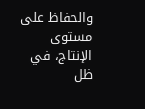والحفاظ على مستوى الإنتاج، في ظل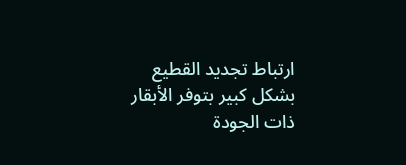ارتباط تجديد القطيع بشكل كبير بتوفر الأبقار ذات الجودة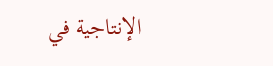الإنتاجية في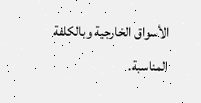الأسواق الخارجية وبالكلفة المناسبة.